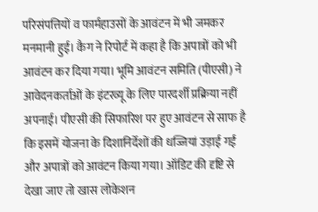परिसंपत्तियों व फार्महाउसों के आवंटन में भी जमकर मनमानी हुई। कैग ने रिपोर्ट में कहा है कि अपात्रों को भी आवंटन कर दिया गया। भूमि आवंटन समिति (पीएसी) ने आवेदनकर्ताओं के इंटरव्यू के लिए पारदर्शी प्रक्रिया नहीं अपनाई। पीएसी की सिफारिश पर हुए आवंटन से साफ है कि इसमें योजना के दिशानिर्देशों की धज्जियां उड़ाई गईं और अपात्रों को आवंटन किया गया। ऑडिट की दृष्टि से देखा जाए तो खास लोकेशन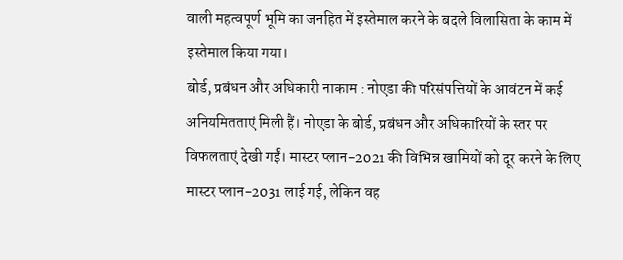वाली महत्वपूर्ण भूमि का जनहित में इस्तेमाल करने के बदले विलासिता के काम में इस्तेमाल किया गया।
बोर्ड, प्रबंधन और अधिकारी नाकाम : नोएडा की परिसंपत्तियों के आवंटन में कई अनियमितताएं मिली हैं। नोएडा के बोर्ड, प्रबंधन और अधिकारियों के स्तर पर विफलताएं देखी गईं। मास्टर प्लान-2021 की विभिन्न खामियों को दूर करने के लिए मास्टर प्लान-2031 लाई गई, लेकिन वह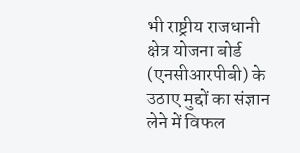भी राष्ट्रीय राजधानी क्षेत्र योजना बोर्ड (एनसीआरपीबी) के उठाए मुद्दों का संज्ञान लेने में विफल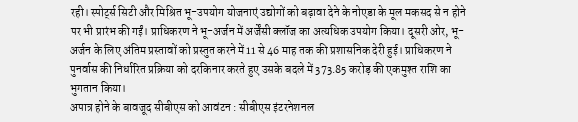रही। स्पोर्ट्स सिटी और मिश्रित भू-उपयोग योजनाएं उद्योगों को बढ़ावा देने के नोएडा के मूल मकसद से न होने पर भी प्रारंभ की गईं। प्राधिकरण ने भू-अर्जन में अर्जेंसी क्लॉज का अत्यधिक उपयोग किया। दूसरी ओर, भू-अर्जन के लिए अंतिम प्रस्तावों को प्रस्तुत करने में 11 से 46 माह तक की प्रशासनिक देरी हुई। प्राधिकरण ने पुनर्वास की निर्धारित प्रक्रिया को दरकिनार करते हुए उसके बदले में 373.85 करोड़ की एकमुश्त राशि का भुगतान किया।
अपात्र होने के बावजूद सीबीएस को आवंटन : सीबीएस इंटरनेशनल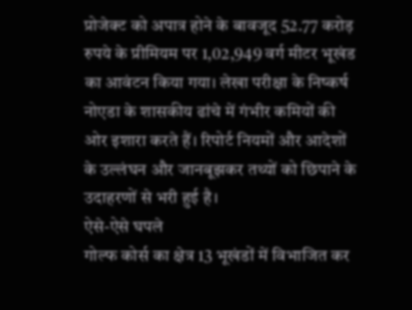प्रोजेक्ट को अपात्र होने के बावजूद 52.77 करोड़ रुपये के प्रीमियम पर 1,02,949 वर्ग मीटर भूखंड का आवंटन किया गया। लेखा परीक्षा के निष्कर्ष नोएडा के शासकीय ढांचे में गंभीर कमियों की ओर इशारा करते हैं। रिपोर्ट नियमों और आदेशों के उल्लंघन और जानबूझकर तथ्यों को छिपाने के उदाहरणों से भरी हुई है।
ऐसे-ऐसे घपले
गोल्फ कोर्स का क्षेत्र 13 भूखंडों में विभाजित कर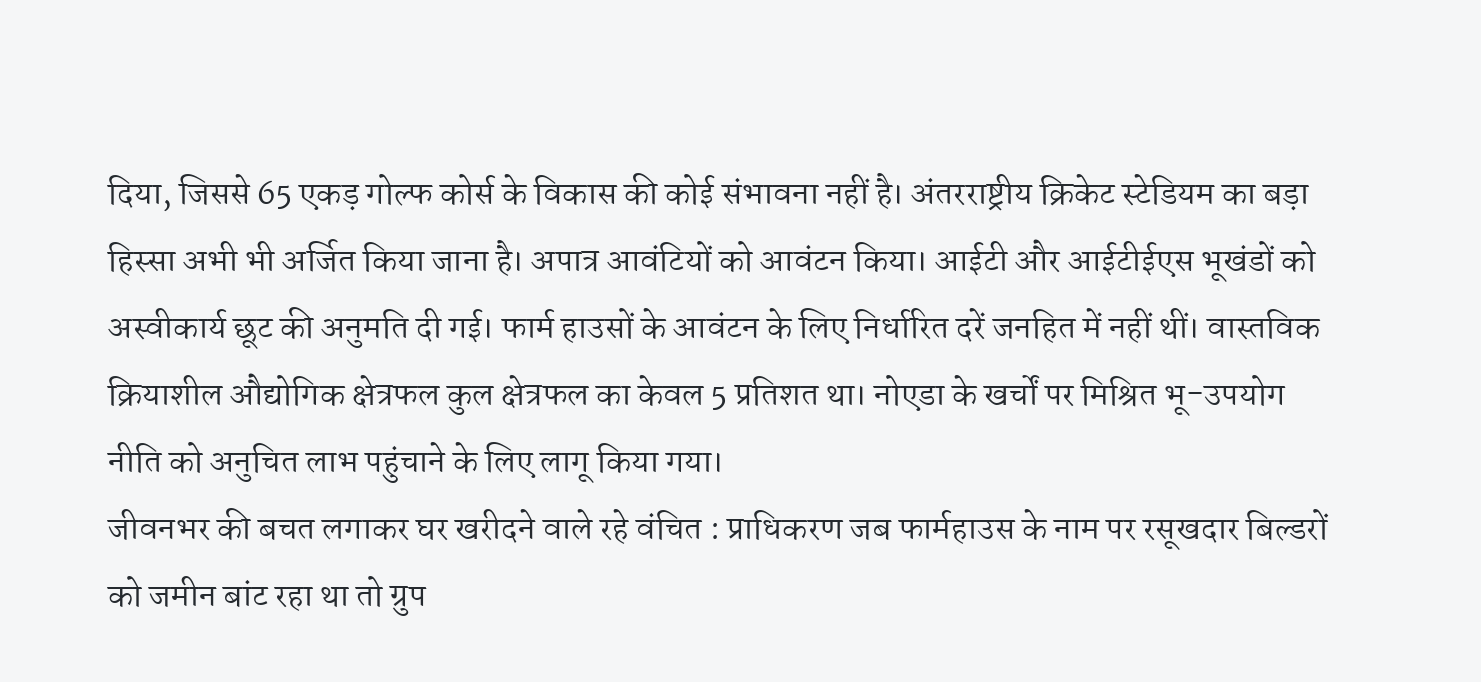दिया, जिससे 65 एकड़ गोल्फ कोर्स के विकास की कोई संभावना नहीं है। अंतरराष्ट्रीय क्रिकेट स्टेडियम का बड़ा हिस्सा अभी भी अर्जित किया जाना है। अपात्र आवंटियों को आवंटन किया। आईटी और आईटीईएस भूखंडों को अस्वीकार्य छूट की अनुमति दी गई। फार्म हाउसों के आवंटन के लिए निर्धारित दरें जनहित में नहीं थीं। वास्तविक क्रियाशील औद्योगिक क्षेत्रफल कुल क्षेत्रफल का केवल 5 प्रतिशत था। नोएडा के खर्चों पर मिश्रित भू-उपयोग नीति को अनुचित लाभ पहुंचाने के लिए लागू किया गया।
जीवनभर की बचत लगाकर घर खरीदने वाले रहे वंचित : प्राधिकरण जब फार्महाउस के नाम पर रसूखदार बिल्डरों को जमीन बांट रहा था तो ग्रुप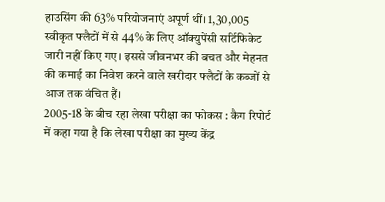हाउसिंग की 63% परियोजनाएं अपूर्ण थीं। 1,30,005 स्वीकृत फ्लैटों में से 44% के लिए ऑक्युपेंसी सर्टिफिकेट जारी नहीं किए गए। इससे जीवनभर की बचत और मेहनत की कमाई का निवेश करने वाले खरीदार फ्लैटों के कब्जों से आज तक वंचित हैं।
2005-18 के बीच रहा लेखा परीक्षा का फोकस : कैग रिपोर्ट में कहा गया है कि लेखा परीक्षा का मुख्य केंद्र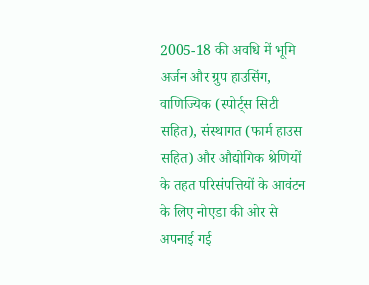2005-18 की अवधि में भूमि अर्जन और ग्रुप हाउसिंग, वाणिज्यिक (स्पोर्ट्स सिटी सहित), संस्थागत (फार्म हाउस सहित) और औद्योगिक श्रेणियों के तहत परिसंपत्तियों के आवंटन के लिए नोएडा की ओर से अपनाई गई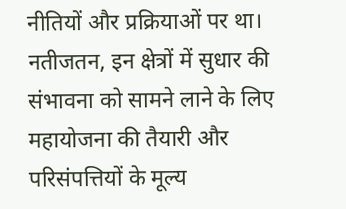नीतियों और प्रक्रियाओं पर था।
नतीजतन, इन क्षेत्रों में सुधार की संभावना को सामने लाने के लिए महायोजना की तैयारी और परिसंपत्तियों के मूल्य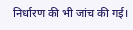निर्धारण की भी जांच की गई।